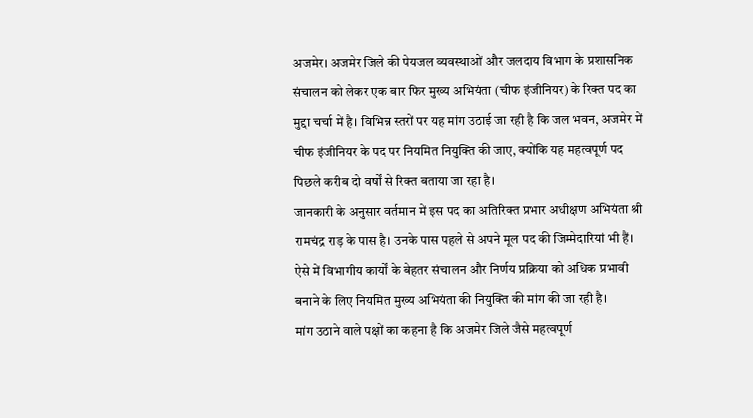अजमेर। अजमेर जिले की पेयजल व्यवस्थाओं और जलदाय विभाग के प्रशासनिक संचालन को लेकर एक बार फिर मुख्य अभियंता (चीफ इंजीनियर) के रिक्त पद का मुद्दा चर्चा में है। विभिन्न स्तरों पर यह मांग उठाई जा रही है कि जल भवन, अजमेर में चीफ इंजीनियर के पद पर नियमित नियुक्ति की जाए, क्योंकि यह महत्वपूर्ण पद पिछले करीब दो वर्षों से रिक्त बताया जा रहा है।
जानकारी के अनुसार वर्तमान में इस पद का अतिरिक्त प्रभार अधीक्षण अभियंता श्री रामचंद्र राड़ के पास है। उनके पास पहले से अपने मूल पद की जिम्मेदारियां भी हैं। ऐसे में विभागीय कार्यों के बेहतर संचालन और निर्णय प्रक्रिया को अधिक प्रभावी बनाने के लिए नियमित मुख्य अभियंता की नियुक्ति की मांग की जा रही है।
मांग उठाने वाले पक्षों का कहना है कि अजमेर जिले जैसे महत्वपूर्ण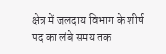क्षेत्र में जलदाय विभाग के शीर्ष पद का लंबे समय तक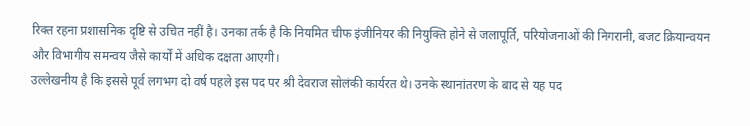रिक्त रहना प्रशासनिक दृष्टि से उचित नहीं है। उनका तर्क है कि नियमित चीफ इंजीनियर की नियुक्ति होने से जलापूर्ति, परियोजनाओं की निगरानी, बजट क्रियान्वयन और विभागीय समन्वय जैसे कार्यों में अधिक दक्षता आएगी।
उल्लेखनीय है कि इससे पूर्व लगभग दो वर्ष पहले इस पद पर श्री देवराज सोलंकी कार्यरत थे। उनके स्थानांतरण के बाद से यह पद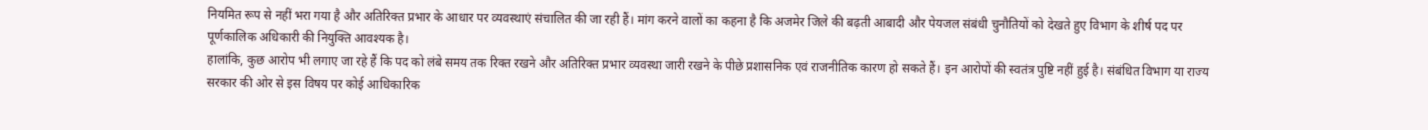नियमित रूप से नहीं भरा गया है और अतिरिक्त प्रभार के आधार पर व्यवस्थाएं संचालित की जा रही हैं। मांग करने वालों का कहना है कि अजमेर जिले की बढ़ती आबादी और पेयजल संबंधी चुनौतियों को देखते हुए विभाग के शीर्ष पद पर पूर्णकालिक अधिकारी की नियुक्ति आवश्यक है।
हालांकि, कुछ आरोप भी लगाए जा रहे हैं कि पद को लंबे समय तक रिक्त रखने और अतिरिक्त प्रभार व्यवस्था जारी रखने के पीछे प्रशासनिक एवं राजनीतिक कारण हो सकते हैं। इन आरोपों की स्वतंत्र पुष्टि नहीं हुई है। संबंधित विभाग या राज्य सरकार की ओर से इस विषय पर कोई आधिकारिक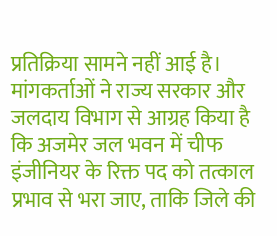प्रतिक्रिया सामने नहीं आई है।
मांगकर्ताओं ने राज्य सरकार और जलदाय विभाग से आग्रह किया है कि अजमेर जल भवन में चीफ इंजीनियर के रिक्त पद को तत्काल प्रभाव से भरा जाए, ताकि जिले की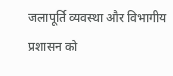जलापूर्ति व्यवस्था और विभागीय प्रशासन को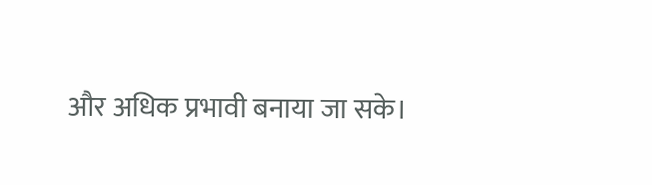और अधिक प्रभावी बनाया जा सके।